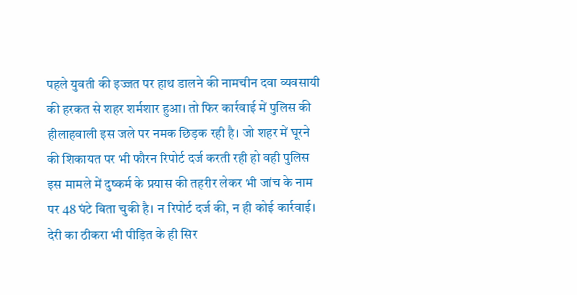पहले युवती की इज्जत पर हाथ डालने की नामचीन दवा व्यवसायी की हरकत से शहर शर्मशार हुआ। तो फिर कार्रवाई में पुलिस की हीलाहवाली इस जले पर नमक छिड़क रही है। जो शहर में घूरने की शिकायत पर भी फौरन रिपोर्ट दर्ज करती रही हो वही पुलिस इस मामले में दुष्कर्म के प्रयास की तहरीर लेकर भी जांच के नाम पर 48 घंटे बिता चुकी है। न रिपोर्ट दर्ज की, न ही कोई कार्रवाई। देरी का ठीकरा भी पीड़ित के ही सिर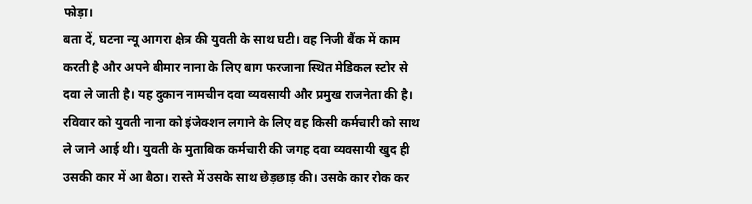फोड़ा।
बता दें, घटना न्यू आगरा क्षेत्र की युवती के साथ घटी। वह निजी बैंक में काम करती है और अपने बीमार नाना के लिए बाग फरजाना स्थित मेडिकल स्टोर से दवा ले जाती है। यह दुकान नामचीन दवा व्यवसायी और प्रमुख राजनेता की है। रविवार को युवती नाना को इंजेक्शन लगाने के लिए वह किसी कर्मचारी को साथ ले जाने आई थी। युवती के मुताबिक कर्मचारी की जगह दवा व्यवसायी खुद ही उसकी कार में आ बैठा। रास्ते में उसके साथ छेड़छाड़ की। उसके कार रोक कर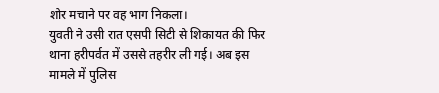शोर मचाने पर वह भाग निकला।
युवती ने उसी रात एसपी सिटी से शिकायत की फिर थाना हरीपर्वत में उससे तहरीर ली गई। अब इस मामले में पुलिस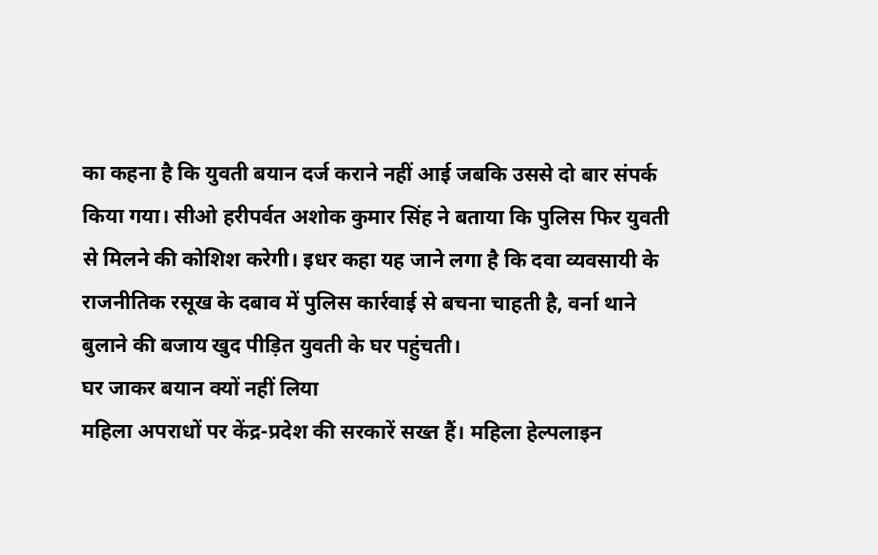का कहना है कि युवती बयान दर्ज कराने नहीं आई जबकि उससे दो बार संपर्क किया गया। सीओ हरीपर्वत अशोक कुमार सिंह ने बताया कि पुलिस फिर युवती से मिलने की कोशिश करेगी। इधर कहा यह जाने लगा है कि दवा व्यवसायी के राजनीतिक रसूख के दबाव में पुलिस कार्रवाई से बचना चाहती है, वर्ना थाने बुलाने की बजाय खुद पीड़ित युवती के घर पहुंचती।
घर जाकर बयान क्यों नहीं लिया
महिला अपराधों पर केंद्र-प्रदेश की सरकारें सख्त हैं। महिला हेल्पलाइन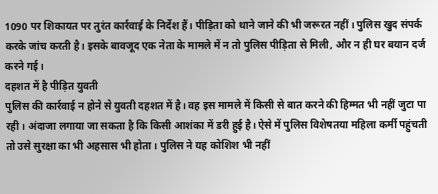1090 पर शिकायत पर तुरंत कार्रवाई के निर्देश हैं। पीड़िता को थाने जाने की भी जरूरत नहीं। पुलिस खुद संपर्क करके जांच करती है। इसके बावजूद एक नेता के मामले में न तो पुलिस पीड़िता से मिली, और न ही घर बयान दर्ज करने गई।
दहशत में है पीड़ित युवती
पुलिस की कार्रवाई न होने से युवती दहशत में है। वह इस मामले में किसी से बात करने की हिम्मत भी नहीं जुटा पा रही। अंदाजा लगाया जा सकता है कि किसी आशंका में डरी हुई है। ऐसे में पुलिस विशेषतया महिला कर्मी पहुंचती तो उसे सुरक्षा का भी अहसास भी होता। पुलिस ने यह कोशिश भी नहीं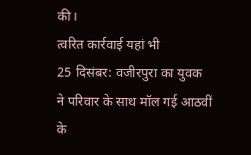की।
त्वरित कार्रवाई यहां भी
25 दिसंबर: वजीरपुरा का युवक ने परिवार के साथ मॉल गई आठवीं के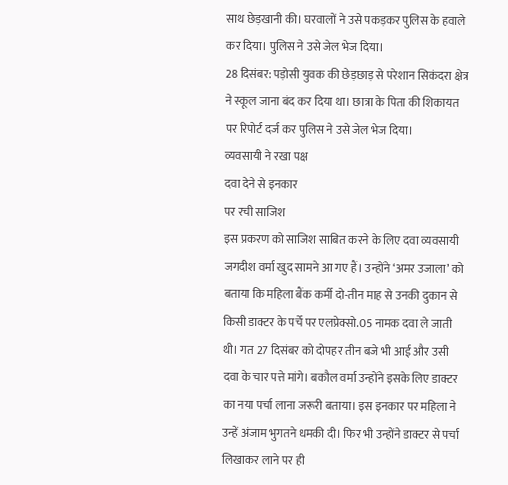साथ छेड़खानी की। घरवालों ने उसे पकड़कर पुलिस के हवाले कर दिया। पुलिस ने उसे जेल भेज दिया।
28 दिसंबर: पड़ोसी युवक की छेड़छाड़ से परेशान सिकंदरा क्षेत्र ने स्कूल जाना बंद कर दिया था। छात्रा के पिता की शिकायत पर रिपोर्ट दर्ज कर पुलिस ने उसे जेल भेज दिया।
व्यवसायी ने रखा पक्ष
दवा देने से इनकार
पर रची साजिश
इस प्रकरण को साजिश साबित करने के लिए दवा व्यवसायी जगदीश वर्मा खुद सामने आ गए हैं। उन्होंने ‘अमर उजाला’ को बताया कि महिला बैंक कर्मी दो-तीन माह से उनकी दुकान से किसी डाक्टर के पर्चे पर एलप्रेक्सो.05 नामक दवा ले जाती थी। गत 27 दिसंबर को दोपहर तीन बजे भी आई और उसी दवा के चार पत्ते मांगे। बकौल वर्मा उन्होंने इसके लिए डाक्टर का नया पर्चा लाना जरूरी बताया। इस इनकार पर महिला ने उन्हें अंजाम भुगतने धमकी दी। फिर भी उन्होंने डाक्टर से पर्चा लिखाकर लाने पर ही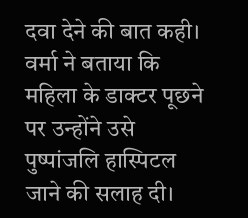दवा देने की बात कही। वर्मा ने बताया कि महिला के डाक्टर पूछने पर उन्होंने उसे पुष्पांजलि हास्पिटल जाने की सलाह दी।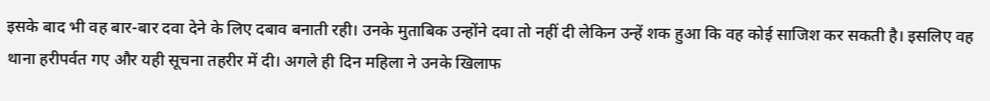इसके बाद भी वह बार-बार दवा देने के लिए दबाव बनाती रही। उनके मुताबिक उन्होंने दवा तो नहीं दी लेकिन उन्हें शक हुआ कि वह कोई साजिश कर सकती है। इसलिए वह थाना हरीपर्वत गए और यही सूचना तहरीर में दी। अगले ही दिन महिला ने उनके खिलाफ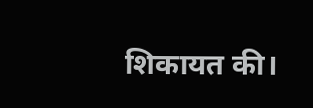शिकायत की।